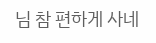님 참 편하게 사네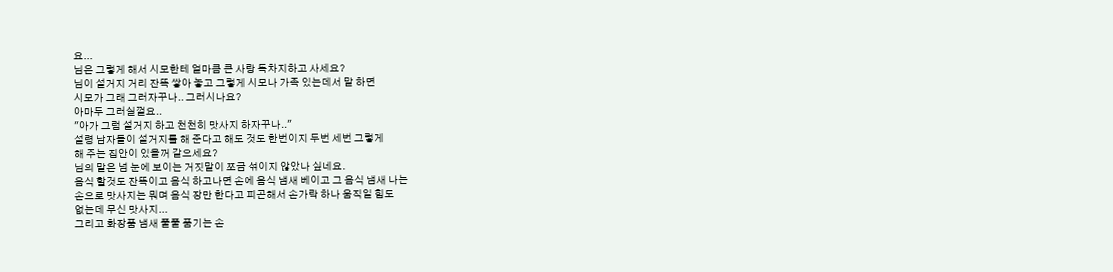요...
님은 그렇게 해서 시모한테 얼마큼 큰 사랑 독차지하고 사세요?
님이 설거지 거리 잔뜩 쌓아 놓고 그렇게 시모나 가족 있는데서 말 하면
시모가 그래 그러자꾸나.. 그러시나요?
아마두 그러실껄요..
"아가 그럼 설거지 하고 천천히 맛사지 하자꾸나.."
설령 남자들이 설거지를 해 준다고 해도 것도 한번이지 두번 세번 그렇게
해 주는 집안이 있을꺼 같으세요?
님의 말은 넘 눈에 보이는 거짓말이 쪼금 섞이지 않았나 싶네요.
음식 할것도 잔뜩이고 음식 하고나면 손에 음식 냄새 베이고 그 음식 냄새 나는
손으로 맛사지는 뭐며 음식 장만 한다고 피곤해서 손가락 하나 움직일 힘도
없는데 무신 맛사지...
그리고 화장품 냄새 풀풀 품기는 손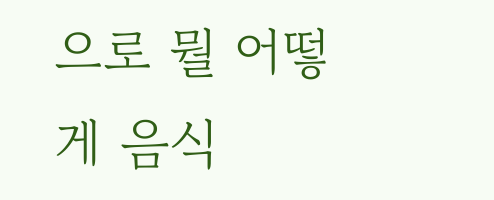으로 뭘 어떻게 음식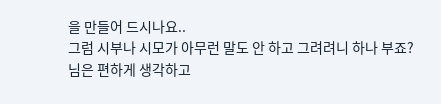을 만들어 드시나요..
그럼 시부나 시모가 아무런 말도 안 하고 그려려니 하나 부죠?
님은 편하게 생각하고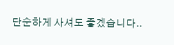단순하게 사셔도 좋겠습니다..